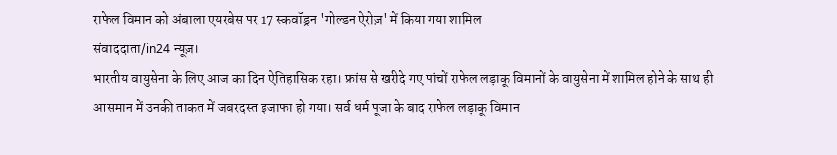राफेल विमान को अंबाला एयरबेस पर 17 स्कवॉड्रन 'गोल्डन ऐरोज़' में किया गया शामिल
संवाददाता/in24 न्यूज़।
भारतीय वायुसेना के लिए आज का दिन ऐतिहासिक रहा। फ्रांस से खरीदे गए पांचों राफेल लड़ाकू विमानों के वायुसेना में शामिल होने के साथ ही आसमान में उनकी ताकत में जबरदस्त इजाफा हो गया। सर्व धर्म पूजा के बाद राफेल लड़ाकू विमान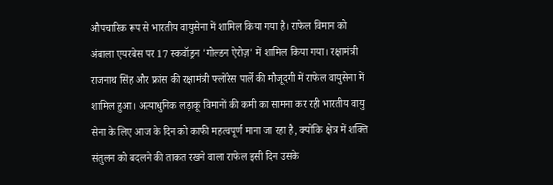औपचारिक रूप से भारतीय वायुसेना में शामिल किया गया है। राफेल विमान को अंबाला एयरबेस पर 17 स्कवॉड्रन 'गोल्डन ऐरोज़' में शामिल किया गया। रक्षामंत्री राजनाथ सिंह और फ्रांस की रक्षामंत्री फ्लोंरेस पार्ले की मौजूदगी में राफेल वायुसेना में शामिल हुआ। अत्याधुनिक लड़ाकू विमानों की कमी का सामना कर रही भारतीय वायु सेना के लिए आज के दिन को काफी महत्वपूर्ण माना जा रहा है, क्योंकि क्षेत्र में शक्ति संतुलन को बदलने की ताकत रखने वाला राफेल इसी दिन उसके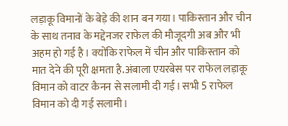लड़ाकू विमानों के बेड़े की शान बन गया। पाकिस्तान और चीन के साथ तनाव के मद्देनजर राफेल की मौजूदगी अब और भी अहम हो गई है। क्योंकि राफेल में चीन और पाकिस्तान को मात देने की पूरी क्षमता है.अंबाला एयरबेस पर राफेल लड़ाकू विमान को वाटर कैनन से सलामी दी गई। सभी 5 राफेल विमान को दी गई सलामी।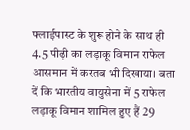फ्लाईपास्ट के शुरू होने के साथ ही 4.5 पीढ़ी का लड़ाकू विमान राफेल आसमान में करतब भी दिखाया। बता दें कि भारतीय वायुसेना में 5 राफेल लड़ाकू विमान शामिल हुए हैं 29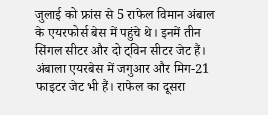जुलाई को फ्रांस से 5 राफेल विमान अंबाल के एयरफोर्स बेस में पहुंचे थे। इनमें तीन सिंगल सीटर और दो ट्विन सीटर जेट हैं। अंबाला एयरबेस में जगुआर और मिग-21 फाइटर जेट भी हैं। राफेल का दूसरा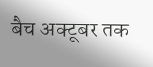बैच अक्टूबर तक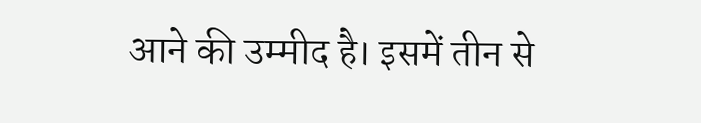आने की उम्मीद है। इसमें तीन से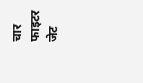चार फाइटर जेट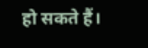हो सकते हैं।